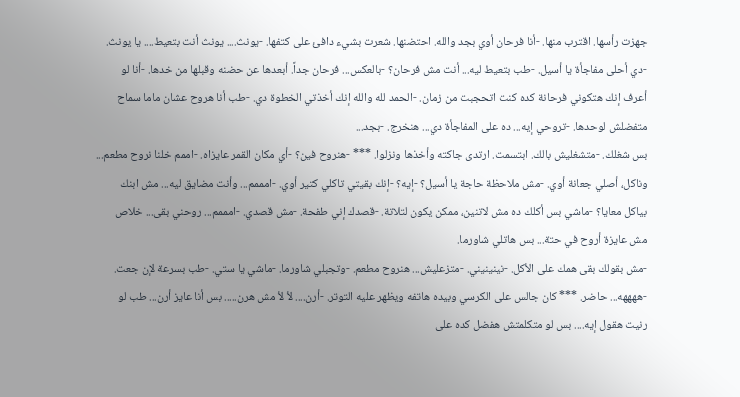جهزت رأسها. اقترب منها. -أنا فرحان أوي بجد والله. احتضنها. شعرت بشيء دافئ على كتفها. -يونث.... يونث أنت بتعيط.... يا يونث. -دي أحلى مفاجأة يا أسيل. -طب بتعيط ليه... أنت مش فرحان؟ -بالعكس... فرحان جداً. أبعدها عن حضنه وقبلها من خدها. -أنا لو أعرف إنك هتكوني فرحانة كده كنت اتحجبت من زمان. -الحمد لله والله إنك أخذتي الخطوة دي. -طب أنا هروح عشان ماما سماح متفضلش لوحدها. -تروحي إيه... ده على المفاجأة دي... هنخرج. -بجد...
بس شغلك. -متشغليش بالك. ابتسمت. ارتدى جاكته وأخذها ونزلوا. *** -هنروح فين؟ -أي مكان القمر عايزاه. -اممم خلنا نروح مطعم... وناكل، أصلي جعانة أوي. -مش ملاحظة حاجة يا أسيل؟ -إيه؟ -إنك بقيتي تاكلي كتير أوي. -امممم... وأنت مضايق ليه... مش ابنك بياكل معايا؟ -ماشي بس أكلك ده مش لاتنين، ممكن يكون لتلاتة. -قصدك إني طفحة. -مش قصدي. -امممم... روحني بقى... خلاص مش عايزة أروح في حتة... بس هاتلي شاورما.
-مش بقولك بقى همك على الأكل. -نينينيني. -متزعليش... هنروح مطعم. -وتجبلي شاورما. -ماشي يا ستي. -طب بسرعة لإن جعت. -ههههه... حاضر. *** كان جالس على الكرسي وبيده هاتفه ويظهر عليه التوتر. -أرن.... لأ لأ مش هرن..... بس أنا عايز أرن... طب لو رنيت هقول إيه.... بس لو متكلمتش هفضل كده على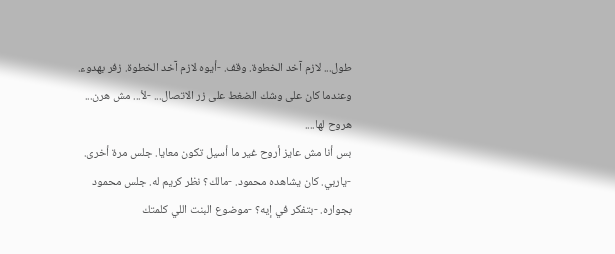طول... لازم آخد الخطوة. وقف. -أيوه لازم آخد الخطوة. زفر بهدوء. وعندما كان على وشك الضغط على زر الاتصال... -لأ... مش هرن... هروح لها....
بس أنا مش عايز أروح غير ما أسيل تكون معايا. جلس مرة أخرى. -ياربي. كان يشاهده محمود. -مالك؟ نظر كريم له. جلس محمود بجواره. -بتفكر في إيه؟ -موضوع البنت اللي كلمتك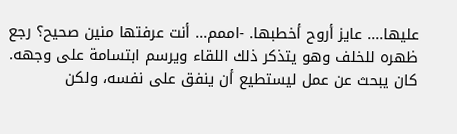عليها.... عايز أروح أخطبها. -اممم... أنت عرفتها منين صحيح؟ رجع ظهره للخلف وهو يتذكر ذلك اللقاء ويرسم ابتسامة على وجهه.
كان يبحث عن عمل ليستطيع أن ينفق على نفسه، ولكن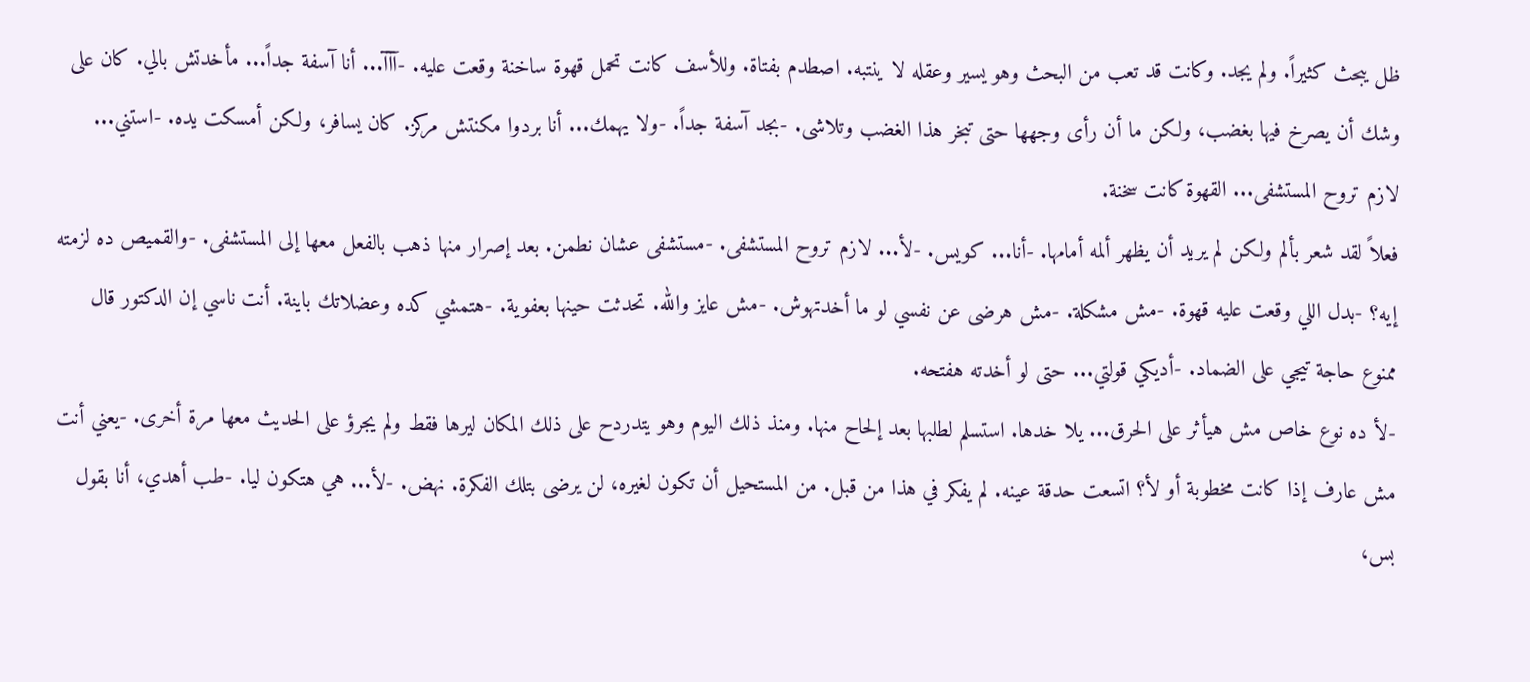ظل يبحث كثيراً. ولم يجد. وكانت قد تعب من البحث وهو يسير وعقله لا ينتبه. اصطدم بفتاة. وللأسف كانت تحمل قهوة ساخنة وقعت عليه. -آآآ... أنا آسفة جداً... مأخدتش بالي. كان على وشك أن يصرخ فيها بغضب، ولكن ما أن رأى وجهها حتى تبخر هذا الغضب وتلاشى. -بجد آسفة جداً. -ولا يهمك... أنا بردوا مكنتش مركز. كان يسافر، ولكن أمسكت يده. -استني... لازم تروح المستشفى... القهوة كانت سخنة.
فعلاً لقد شعر بألم ولكن لم يريد أن يظهر ألمه أمامها. -أنا... كويس. -لأ... لازم تروح المستشفى. -مستشفى عشان نطمن. بعد إصرار منها ذهب بالفعل معها إلى المستشفى. -والقميص ده لزمته إيه؟ -بدل اللي وقعت عليه قهوة. -مش مشكلة. -مش هرضى عن نفسي لو ما أخدتهوش. -مش عايز والله. تحدثت حينها بعفوية. -هتمشي كده وعضلاتك باينة. أنت ناسي إن الدكتور قال ممنوع حاجة تيجي على الضماد. -أديكي قولتي... حتى لو أخدته هفتحه.
-لأ ده نوع خاص مش هيأثر على الحرق... يلا خدها. استسلم لطلبها بعد إلحاح منها. ومنذ ذلك اليوم وهو يتدردح على ذلك المكان ليرها فقط ولم يجرؤ على الحديث معها مرة أخرى. -يعني أنت مش عارف إذا كانت مخطوبة أو لأ؟ اتسعت حدقة عينه. لم يفكر في هذا من قبل. من المستحيل أن تكون لغيره، لن يرضى بتلك الفكرة. نهض. -لأ... هي هتكون ليا. -طب أهدي، أنا بقول بس،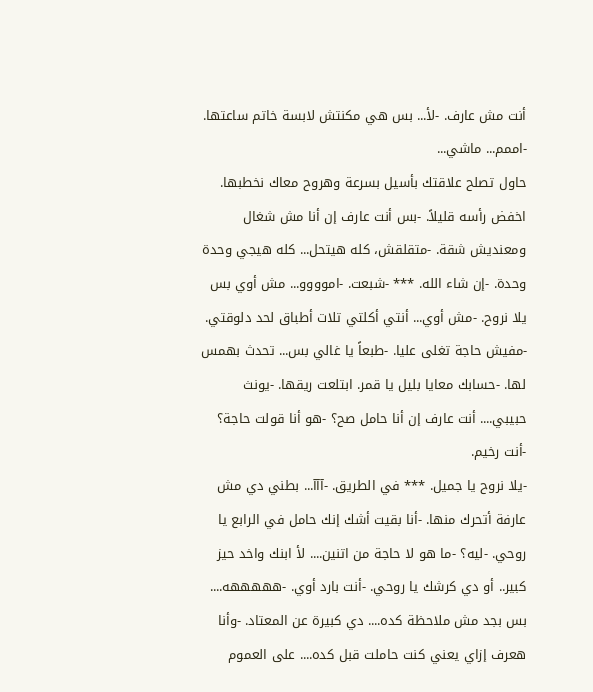أنت مش عارف. -لأ... بس هي مكنتش لابسة خاتم ساعتها. -اممم... ماشي...
حاول تصلح علاقتك بأسيل بسرعة وهروح معاك نخطبها. اخفض رأسه قليلاً. -بس أنت عارف إن أنا مش شغال ومعنديش شقة. -متقلقش، كله هيتحل... كله هيجي وحدة وحدة. -إن شاء الله. *** -شبعت. -اموووو... مش أوي بس يلا نروح. -مش أوي... أنتي أكلتي تلات أطباق لحد دلوقتي. -مفيش حاجة تغلى عليا. -طبعاً يا غالي بس... تحدث بهمس لها. -حسابك معايا بليل يا قمر. ابتلعت ريقها. -يونث حبيبي.... أنت عارف إن أنا حامل صح؟ -هو أنا قولت حاجة؟ -أنت رخيم.
-يلا نروح يا جميل. *** في الطريق. -آآآ... بطني دي مش عارفة أتحرك منها. -أنا بقيت أشك إنك حامل في الرابع يا روحي. -ليه؟ -ما هو لا حاجة من اتنين.... لأ ابنك واخد حيز كبير.. أو دي كرشك يا روحي. -أنت بارد أوي. -هههههه.... بس بجد مش ملاحظة كده.... دي كبيرة عن المعتاد. -وأنا هعرف إزاي يعني كنت حاملت قبل كده.... على العموم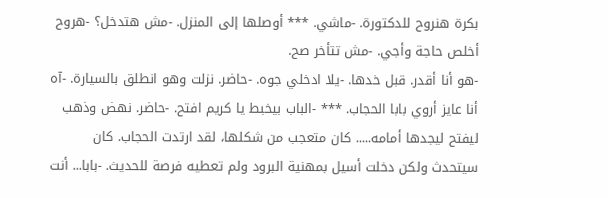بكرة هنروح للدكتورة. -ماشي. *** أوصلها إلى المنزل. -مش هتدخل؟ -هروح أخلص حاجة وأجي. -مش تتأخر صح.
-هو أنا أقدر. قبل خدها. -يلا ادخلي جوه. -حاضر. نزلت وهو انطلق بالسيارة. -آه أنا عايز أروي بابا الحجاب. *** -الباب بيخبط يا كريم افتح. -حاضر. نهض وذهب ليفتح ليجدها أمامه..... كان متعجب من شكلها، لقد ارتدت الحجاب. كان سيتحدث ولكن دخلت أسيل بمهنية البرود ولم تعطيه فرصة للحديث. -بابا... أنت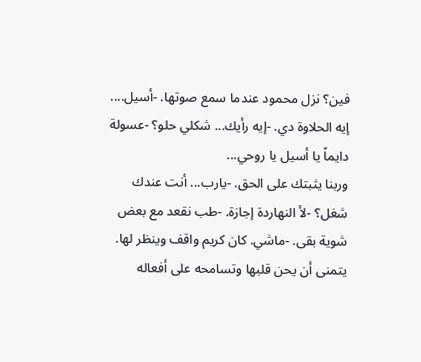فين؟ نزل محمود عندما سمع صوتها. -أسيل.... إيه الحلاوة دي. -إيه رأيك... شكلي حلو؟ -عسولة دايماً يا أسيل يا روحي...
وربنا يثبتك على الحق. -يارب... أنت عندك شغل؟ -لأ النهاردة إجازة. -طب نقعد مع بعض شوية بقى. -ماشي. كان كريم واقف وينظر لها. يتمنى أن يحن قلبها وتسامحه على أفعاله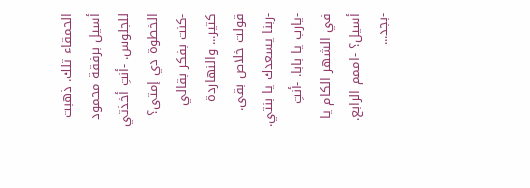الحمقاء تلك. ذهبت أسيل برفقة محمود للجلوس. -أنتِ أخذتي الخطوة دي إمتى؟ -كنت بفكر بقالي كتير... والنهاردة قولت خلاص بقى. -ربنا يسعدك يا بنتي. -يارب يا بابا. -أنتِ في الشهر الكام يا أسيل؟ -اممم الرابع. -بجد...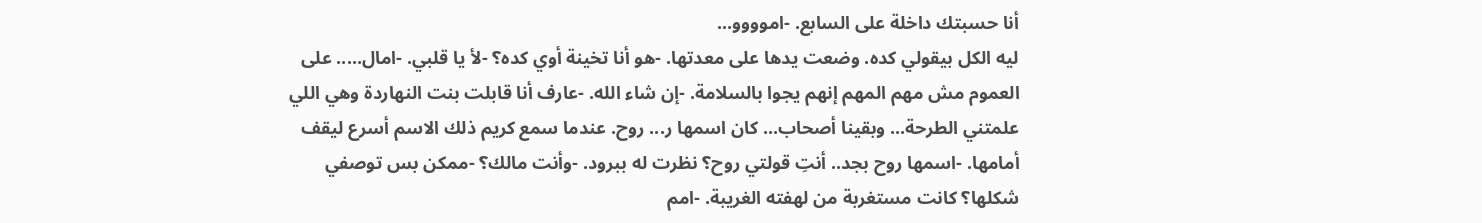أنا حسبتك داخلة على السابع. -اموووو...
ليه الكل بيقولي كده. وضعت يدها على معدتها. -هو أنا تخينة أوي كده؟ -لأ يا قلبي. -امال..... على العموم مش مهم المهم إنهم يجوا بالسلامة. -إن شاء الله. -عارف أنا قابلت بنت النهاردة وهي اللي علمتني الطرحة... وبقينا أصحاب... كان اسمها ر... روح. عندما سمع كريم ذلك الاسم أسرع ليقف أمامها. -اسمها روح بجد.. أنتِ قولتي روح؟ نظرت له ببرود. -وأنت مالك؟ -ممكن بس توصفي شكلها؟ كانت مستغربة من لهفته الغريبة. -امم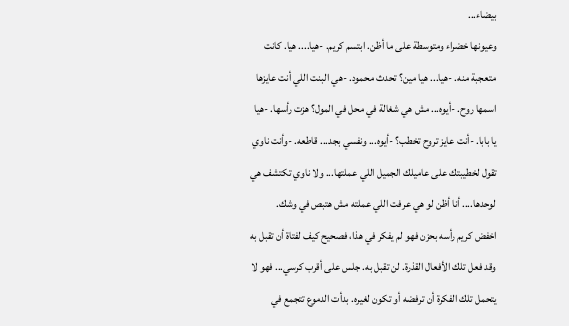بيضاء...
وعيونها خضراء ومتوسطة على ما أظن. ابتسم كريم. -هيا.... هيا. كانت متعجبة منه. -هيا... هيا مين؟ تحدث محمود. -هي البنت اللي أنت عايزها اسمها روح. -أيوه... مش هي شغالة في محل في المول؟ هزت رأسها. -هيا يا بابا. -أنت عايز تروح تخطب؟ -أيوه... ونفسي بجد... قاطعه. -وأنت ناوي تقول لخطيبتك على عاميلك الجميل اللي عملتها... ولا ناوي تكتشف هي لوحدها.... أنا أظن لو هي عرفت اللي عملته مش هتبص في وشك.
اخفض كريم رأسه بحزن فهو لم يفكر في هذا، فصحيح كيف لفتاة أن تقبل به وقد فعل تلك الأفعال القذرة. لن تقبل به. جلس على أقرب كرسي... فهو لا يتحمل تلك الفكرة أن ترفضه أو تكون لغيره. بدأت الدموع تتجمع في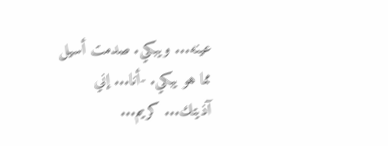عينه... ويبكي. صدمت أسيل مما هو يبكي. -أنا... إني آذيتك... كريم...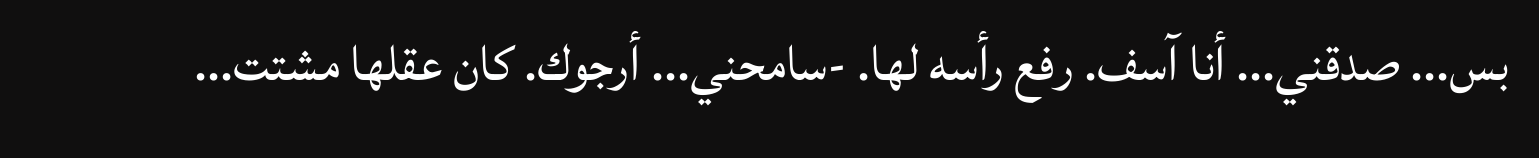بس... صدقني... أنا آسف. رفع رأسه لها. -سامحني... أرجوك. كان عقلها مشتت...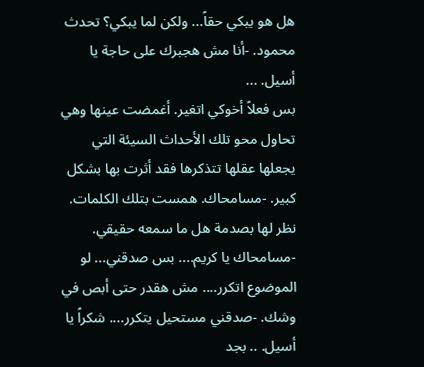هل هو يبكي حقاً... ولكن لما يبكي؟ تحدث محمود. -أنا مش هجبرك على حاجة يا أسيل. ...
بس فعلاً أخوكي اتغير. أغمضت عينها وهي تحاول محو تلك الأحداث السيئة التي يجعلها عقلها تتذكرها فقد أثرت بها بشكل كبير. -مسامحاك. همست بتلك الكلمات. نظر لها بصدمة هل ما سمعه حقيقي. -مسامحاك يا كريم.... بس صدقني... لو الموضوع اتكرر.... مش هقدر حتى أبص في وشك. -صدقني مستحيل يتكرر.... شكراً يا أسيل. .. بجد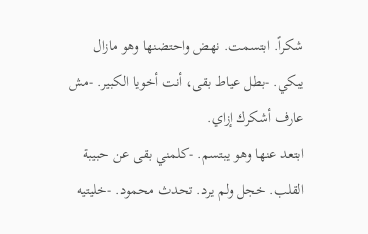شكراً. ابتسمت. نهض واحتضنها وهو مازال يبكي. -بطل عياط بقى، أنت أخويا الكبير. -مش عارف أشكرك إزاي.
ابتعد عنها وهو يبتسم. -كلمني بقى عن حبيبة القلب. خجل ولم يرد. تحدث محمود. -خليتيه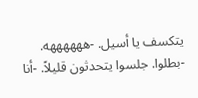يتكسف يا أسيل. -ههههههه. -بطلوا. جلسوا يتحدثون قليلاً. -أنا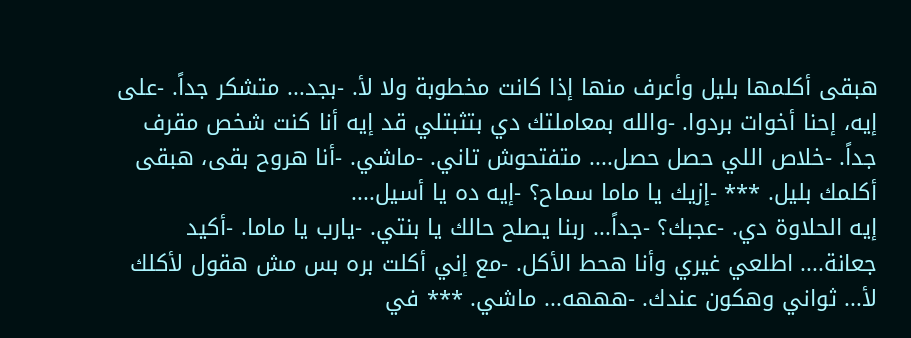هبقى أكلمها بليل وأعرف منها إذا كانت مخطوبة ولا لأ. -بجد... متشكر جداً. -على إيه، إحنا أخوات بردوا. -والله بمعاملتك دي بتثبتلي قد إيه أنا كنت شخص مقرف جداً. -خلاص اللي حصل حصل.... متفتحوش تاني. -ماشي. -أنا هروح بقى، هبقى أكلمك بليل. *** -إزيك يا ماما سماح؟ -إيه ده يا أسيل....
إيه الحلاوة دي. -عجبك؟ -جداً... ربنا يصلح حالك يا بنتي. -يارب يا ماما. -أكيد جعانة.... اطلعي غيري وأنا هحط الأكل. -مع إني أكلت بره بس مش هقول لأكلك لأ... ثواني وهكون عندك. -هههه... ماشي. *** في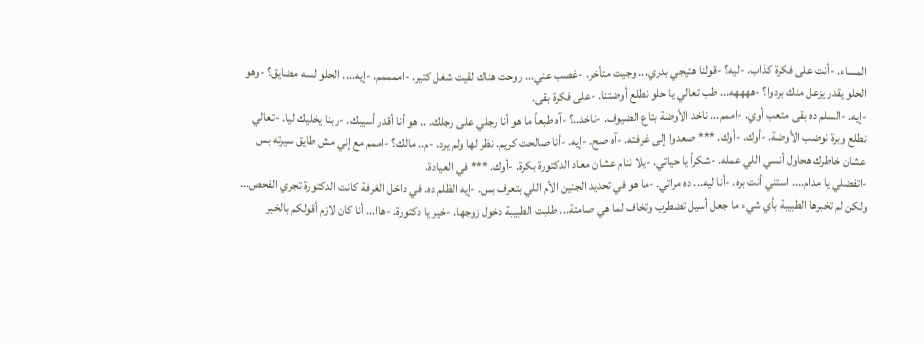المساء. -أنت على فكرة كذاب. -ليه؟ -قولنا هتيجي بدري... وجيت متأخر. -غصب عني... روحت هناك لقيت شغل كتير. -اممممم. -إيه.... الحلو لسه مضايق؟ -وهو الحلو يقدر يزعل منك بردوا؟ -ههههه... طب تعالي يا حلو نطلع أوضتنا. -على فكرة بقى.
-إيه. -السلم ده بقى متعب أوي. -اممم... ناخد الأوضة بتاع الضيوف. -ناخد..؟ -آه طبعاً ما هو أنا رجلي على رجلك. .. هو أنا أقدر أسيبك. -ربنا يخليك ليا. -تعالي نطلع وبرة نوضب الأوضة. -أوك. -أوك. *** صعدوا إلى غرفته. -آه صح. -إيه. -أنا صالحت كريم. نظر لها ولم يرد. -م.. مالك؟ -اممم مع إني مش طايق سيرته بس عشان خاطرك هحاول أنسي اللي عمله. -شكراً يا حياتي. -يلا ننام عشان معاد الدكتورة بكرة. -أوك. *** في العيادة.
-اتفضلي يا مدام.... استني أنت بره. -أنا ليه... ده مراتي. -ما هو في تحديد الجنين الأم اللي بتعرف بس. -إيه الظلم ده. في داخل الغرفة كانت الدكتورة تجري الفحص... ولكن لم تخبرها الطبيبة بأي شيء ما جعل أسيل تضطرب وتخاف لما هي صامتة... طلبت الطبيبة دخول زوجها. -خير يا دكتورة. -هاا... أنا كان لازم أقولكم بالخبر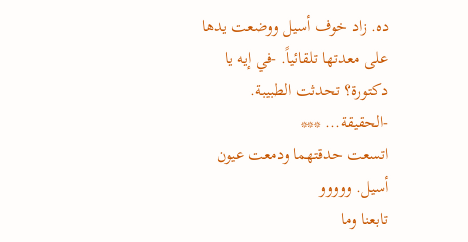ده. زاد خوف أسيل ووضعت يدها على معدتها تلقائياً. -في إيه يا دكتورة؟ تحدثت الطبيبة. -الحقيقة... ***
اتسعت حدقتهما ودمعت عيون أسيل. ووووو
تابعنا وما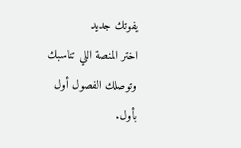يفوتك جديد
اختر المنصة اللي تناسبك وتوصلك الفصول أول بأول.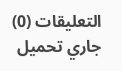التعليقات (0)
جاري تحميل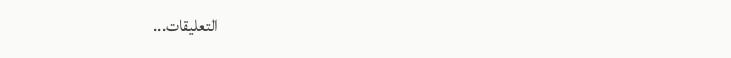التعليقات...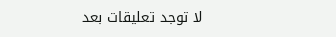لا توجد تعليقات بعد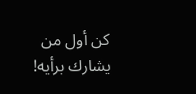كن أول من يشارك برأيه!